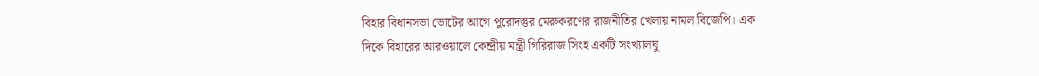বিহার বিধানসভা ভোটের আগে পুরোদস্তুর মেরুকরণের রাজনীতির খেলায় নামল বিজেপি। এক দিকে বিহারের আরওয়ালে কেন্দ্রীয় মন্ত্রী গিরিরাজ সিংহ একটি সংখ্যালঘু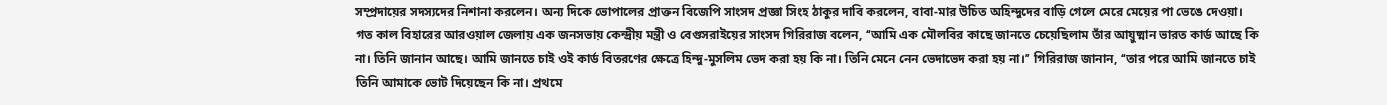সম্প্রদায়ের সদস্যদের নিশানা করলেন। অন্য দিকে ভোপালের প্রাক্তন বিজেপি সাংসদ প্রজ্ঞা সিংহ ঠাকুর দাবি করলেন, বাবা-মার উচিত অহিন্দুদের বাড়ি গেলে মেরে মেয়ের পা ভেঙে দেওয়া।
গত কাল বিহারের আরওয়াল জেলায় এক জনসভায় কেন্দ্রীয় মন্ত্রী ও বেগুসরাইয়ের সাংসদ গিরিরাজ বলেন, ‘‘আমি এক মৌলবির কাছে জানতে চেয়েছিলাম তাঁর আয়ুষ্মান ভারত কার্ড আছে কি না। তিনি জানান আছে। আমি জানতে চাই ওই কার্ড বিতরণের ক্ষেত্রে হিন্দু-মুসলিম ভেদ করা হয় কি না। তিনি মেনে নেন ভেদাভেদ করা হয় না।’’ গিরিরাজ জানান, ‘‘তার পরে আমি জানতে চাই তিনি আমাকে ভোট দিয়েছেন কি না। প্রথমে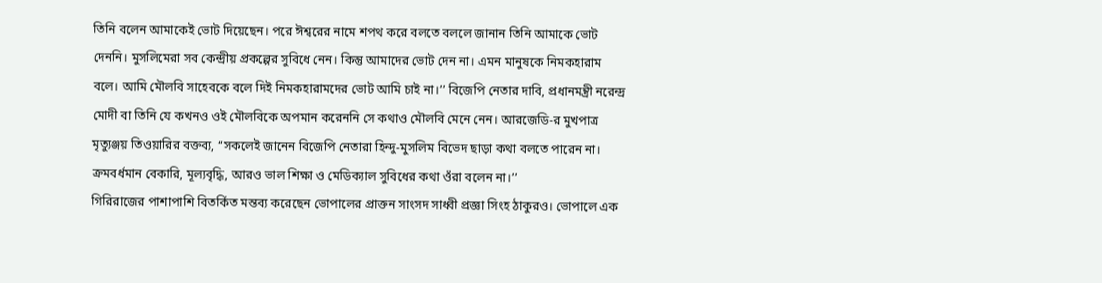তিনি বলেন আমাকেই ভোট দিয়েছেন। পরে ঈশ্বরের নামে শপথ করে বলতে বললে জানান তিনি আমাকে ভোট দেননি। মুসলিমেরা সব কেন্দ্রীয় প্রকল্পের সুবিধে নেন। কিন্তু আমাদের ভোট দেন না। এমন মানুষকে নিমকহারাম বলে। আমি মৌলবি সাহেবকে বলে দিই নিমকহারামদের ভোট আমি চাই না।’’ বিজেপি নেতার দাবি, প্রধানমন্ত্রী নরেন্দ্র মোদী বা তিনি যে কখনও ওই মৌলবিকে অপমান করেননি সে কথাও মৌলবি মেনে নেন। আরজেডি-র মুখপাত্র মৃত্যুঞ্জয় তিওয়ারির বক্তব্য, ‘‘সকলেই জানেন বিজেপি নেতারা হিন্দু-মুসলিম বিভেদ ছাড়া কথা বলতে পারেন না। ক্রমবর্ধমান বেকারি, মূল্যবৃদ্ধি, আরও ভাল শিক্ষা ও মেডিক্যাল সুবিধের কথা ওঁরা বলেন না।’’
গিরিরাজের পাশাপাশি বিতর্কিত মন্তব্য করেছেন ভোপালের প্রাক্তন সাংসদ সাধ্বী প্রজ্ঞা সিংহ ঠাকুরও। ভোপালে এক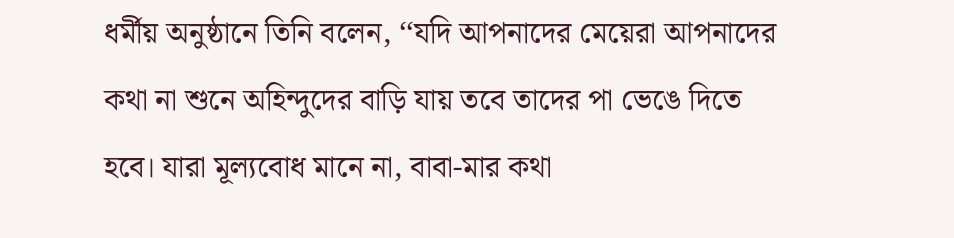ধর্মীয় অনুষ্ঠানে তিনি বলেন, ‘‘যদি আপনাদের মেয়েরা আপনাদের কথা না শুনে অহিন্দুদের বাড়ি যায় তবে তাদের পা ভেঙে দিতে হবে। যারা মূল্যবোধ মানে না, বাবা-মার কথা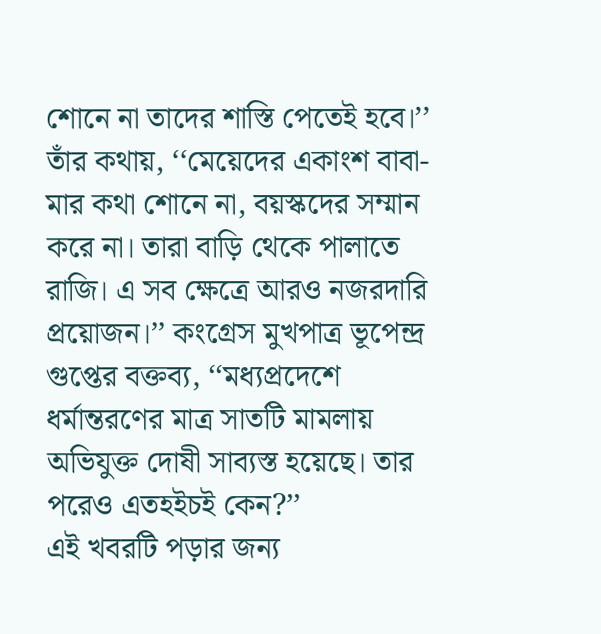শোনে না তাদের শাস্তি পেতেই হবে।’’ তাঁর কথায়, ‘‘মেয়েদের একাংশ বাবা-মার কথা শোনে না, বয়স্কদের সম্মান করে না। তারা বাড়ি থেকে পালাতে রাজি। এ সব ক্ষেত্রে আরও নজরদারি প্রয়োজন।’’ কংগ্রেস মুখপাত্র ভূপেন্দ্র গুপ্তের বক্তব্য, ‘‘মধ্যপ্রদেশে ধর্মান্তরণের মাত্র সাতটি মামলায় অভিযুক্ত দোষী সাব্যস্ত হয়েছে। তার পরেও এতহইচই কেন?’’
এই খবরটি পড়ার জন্য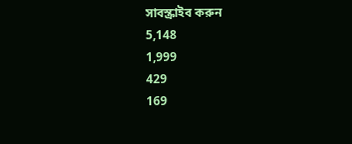সাবস্ক্রাইব করুন
5,148
1,999
429
169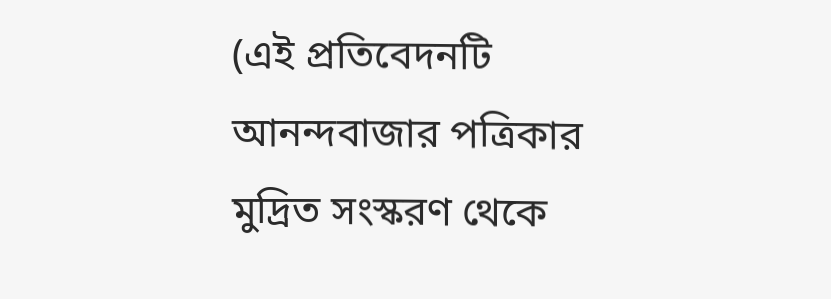(এই প্রতিবেদনটি আনন্দবাজার পত্রিকার মুদ্রিত সংস্করণ থেকে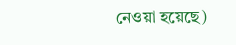নেওয়া হয়েছে)